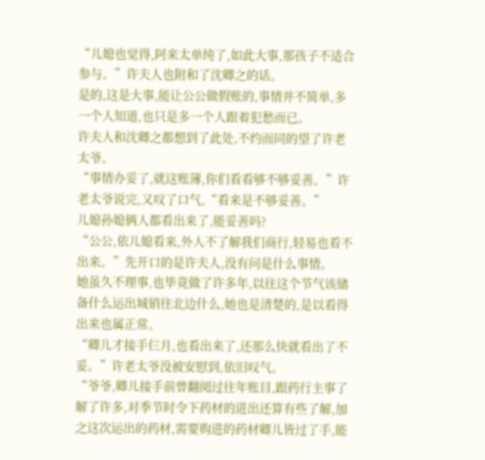“儿媳也觉得,阿来太单纯了,如此大事,那孩子不适合参与。”许夫人也附和了沈卿之的话。
是的,这是大事,能让公公做假账的,事情并不简单,多一个人知道,也只是多一个人跟着犯愁而已。
许夫人和沈卿之都想到了此处,不约而同的望了许老太爷。
“事情办妥了,就这账簿,你们看看够不够妥善。”许老太爷说完,又叹了口气,“看来是不够妥善。”
儿媳孙媳俩人都看出来了,能妥善吗?
“公公,依儿媳看来,外人不了解我们商行,轻易也看不出来。”先开口的是许夫人,没有问是什么事情。
她虽久不理事,也毕竟做了许多年,以往这个节气该储备什么运出城销往北边什么,她也是清楚的,是以看得出来也属正常。
“卿儿才接手仨月,也看出来了,还那么快就看出了不妥。”许老太爷没被安慰到,依旧叹气。
“爷爷,卿儿接手前曾翻阅过往年账目,跟药行主事了解了许多,对季节时令下药材的进出还算有些了解,加之这次运出的药材,需要购进的药材卿儿皆过了手,能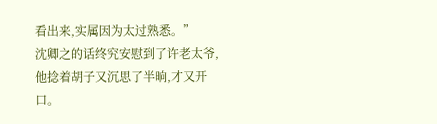看出来,实属因为太过熟悉。”
沈卿之的话终究安慰到了许老太爷,他捻着胡子又沉思了半晌,才又开口。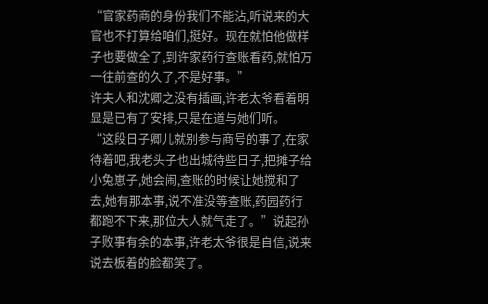“官家药商的身份我们不能沾,听说来的大官也不打算给咱们,挺好。现在就怕他做样子也要做全了,到许家药行查账看药,就怕万一往前查的久了,不是好事。”
许夫人和沈卿之没有插画,许老太爷看着明显是已有了安排,只是在道与她们听。
“这段日子卿儿就别参与商号的事了,在家待着吧,我老头子也出城待些日子,把摊子给小兔崽子,她会闹,查账的时候让她搅和了去,她有那本事,说不准没等查账,药园药行都跑不下来,那位大人就气走了。”说起孙子败事有余的本事,许老太爷很是自信,说来说去板着的脸都笑了。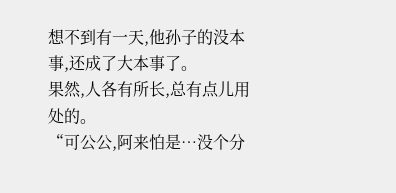想不到有一天,他孙子的没本事,还成了大本事了。
果然,人各有所长,总有点儿用处的。
“可公公,阿来怕是…没个分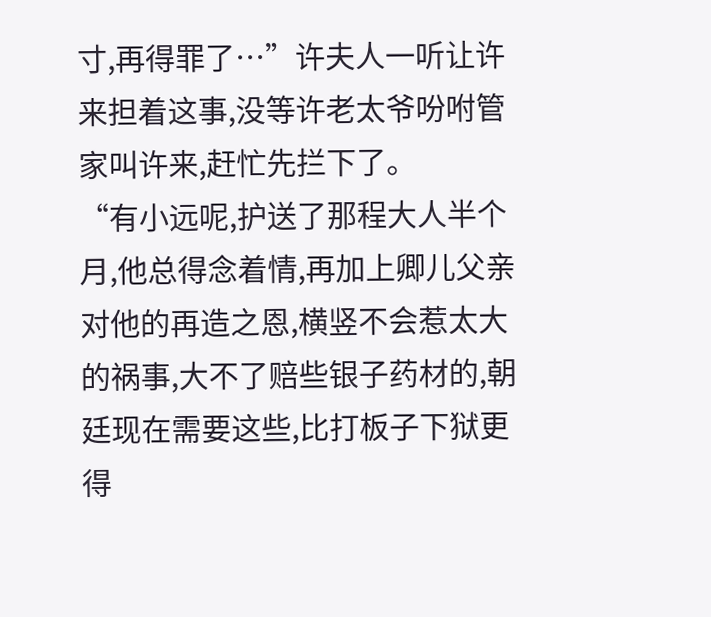寸,再得罪了…”许夫人一听让许来担着这事,没等许老太爷吩咐管家叫许来,赶忙先拦下了。
“有小远呢,护送了那程大人半个月,他总得念着情,再加上卿儿父亲对他的再造之恩,横竖不会惹太大的祸事,大不了赔些银子药材的,朝廷现在需要这些,比打板子下狱更得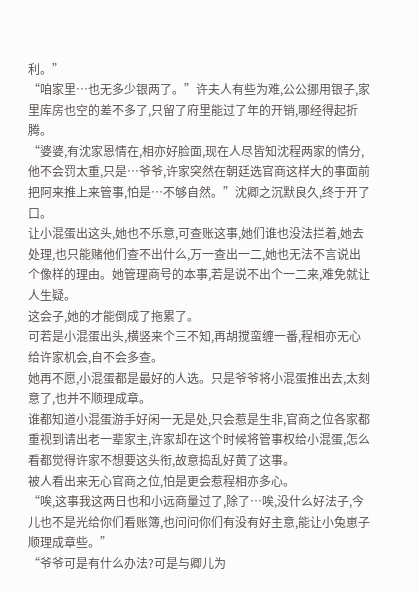利。”
“咱家里…也无多少银两了。”许夫人有些为难,公公挪用银子,家里库房也空的差不多了,只留了府里能过了年的开销,哪经得起折腾。
“婆婆,有沈家恩情在,相亦好脸面,现在人尽皆知沈程两家的情分,他不会罚太重,只是…爷爷,许家突然在朝廷选官商这样大的事面前把阿来推上来管事,怕是…不够自然。”沈卿之沉默良久,终于开了口。
让小混蛋出这头,她也不乐意,可查账这事,她们谁也没法拦着,她去处理,也只能赌他们查不出什么,万一查出一二,她也无法不言说出个像样的理由。她管理商号的本事,若是说不出个一二来,难免就让人生疑。
这会子,她的才能倒成了拖累了。
可若是小混蛋出头,横竖来个三不知,再胡搅蛮缠一番,程相亦无心给许家机会,自不会多查。
她再不愿,小混蛋都是最好的人选。只是爷爷将小混蛋推出去,太刻意了,也并不顺理成章。
谁都知道小混蛋游手好闲一无是处,只会惹是生非,官商之位各家都重视到请出老一辈家主,许家却在这个时候将管事权给小混蛋,怎么看都觉得许家不想要这头衔,故意捣乱好黄了这事。
被人看出来无心官商之位,怕是更会惹程相亦多心。
“唉,这事我这两日也和小远商量过了,除了…唉,没什么好法子,今儿也不是光给你们看账簿,也问问你们有没有好主意,能让小兔崽子顺理成章些。”
“爷爷可是有什么办法?可是与卿儿为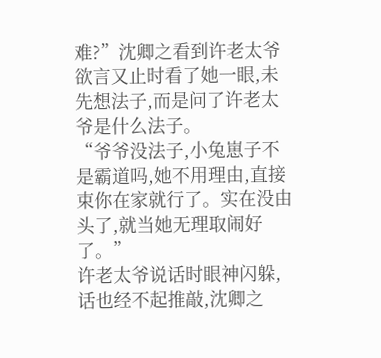难?”沈卿之看到许老太爷欲言又止时看了她一眼,未先想法子,而是问了许老太爷是什么法子。
“爷爷没法子,小兔崽子不是霸道吗,她不用理由,直接束你在家就行了。实在没由头了,就当她无理取闹好了。”
许老太爷说话时眼神闪躲,话也经不起推敲,沈卿之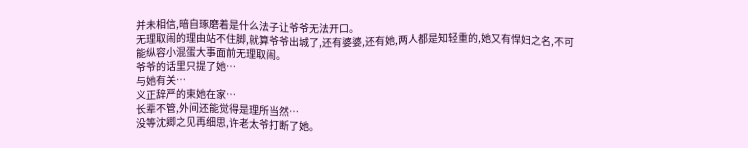并未相信,暗自琢磨着是什么法子让爷爷无法开口。
无理取闹的理由站不住脚,就算爷爷出城了,还有婆婆,还有她,两人都是知轻重的,她又有悍妇之名,不可能纵容小混蛋大事面前无理取闹。
爷爷的话里只提了她…
与她有关…
义正辞严的束她在家…
长辈不管,外间还能觉得是理所当然…
没等沈卿之见再细思,许老太爷打断了她。